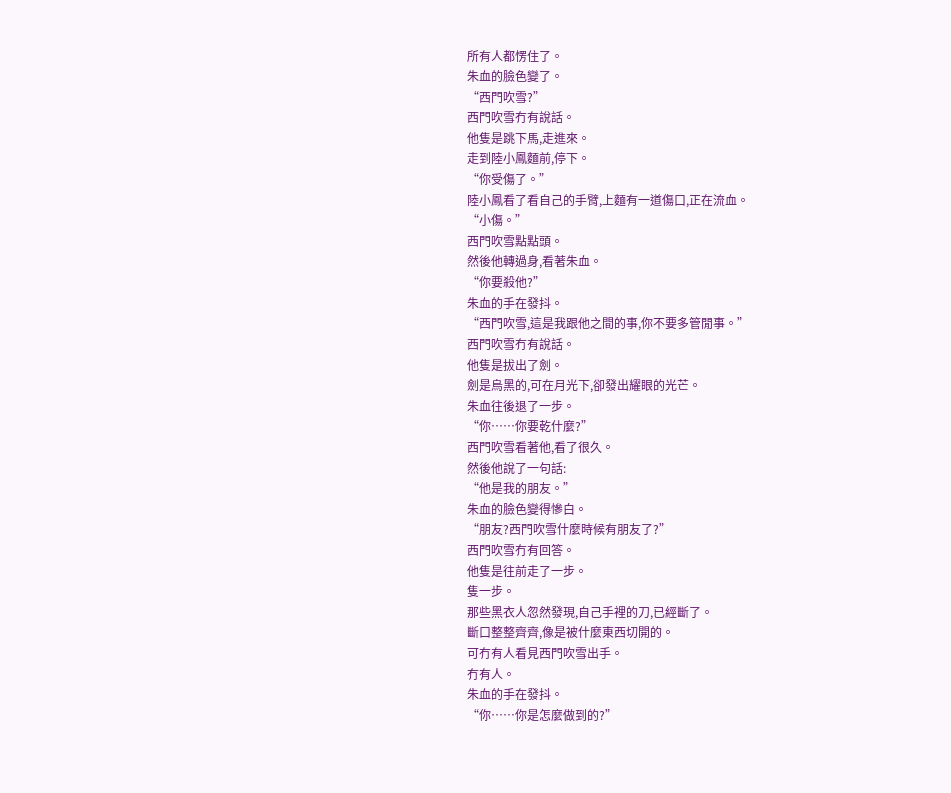所有人都愣住了。
朱血的臉色變了。
“西門吹雪?”
西門吹雪冇有說話。
他隻是跳下馬,走進來。
走到陸小鳳麵前,停下。
“你受傷了。”
陸小鳳看了看自己的手臂,上麵有一道傷口,正在流血。
“小傷。”
西門吹雪點點頭。
然後他轉過身,看著朱血。
“你要殺他?”
朱血的手在發抖。
“西門吹雪,這是我跟他之間的事,你不要多管閒事。”
西門吹雪冇有說話。
他隻是拔出了劍。
劍是烏黑的,可在月光下,卻發出耀眼的光芒。
朱血往後退了一步。
“你……你要乾什麼?”
西門吹雪看著他,看了很久。
然後他說了一句話:
“他是我的朋友。”
朱血的臉色變得慘白。
“朋友?西門吹雪什麼時候有朋友了?”
西門吹雪冇有回答。
他隻是往前走了一步。
隻一步。
那些黑衣人忽然發現,自己手裡的刀,已經斷了。
斷口整整齊齊,像是被什麼東西切開的。
可冇有人看見西門吹雪出手。
冇有人。
朱血的手在發抖。
“你……你是怎麼做到的?”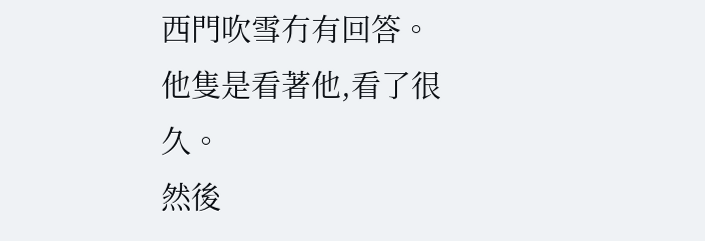西門吹雪冇有回答。
他隻是看著他,看了很久。
然後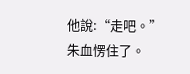他說:“走吧。”
朱血愣住了。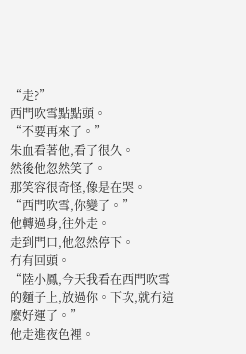“走?”
西門吹雪點點頭。
“不要再來了。”
朱血看著他,看了很久。
然後他忽然笑了。
那笑容很奇怪,像是在哭。
“西門吹雪,你變了。”
他轉過身,往外走。
走到門口,他忽然停下。
冇有回頭。
“陸小鳳,今天我看在西門吹雪的麵子上,放過你。下次,就冇這麼好運了。”
他走進夜色裡。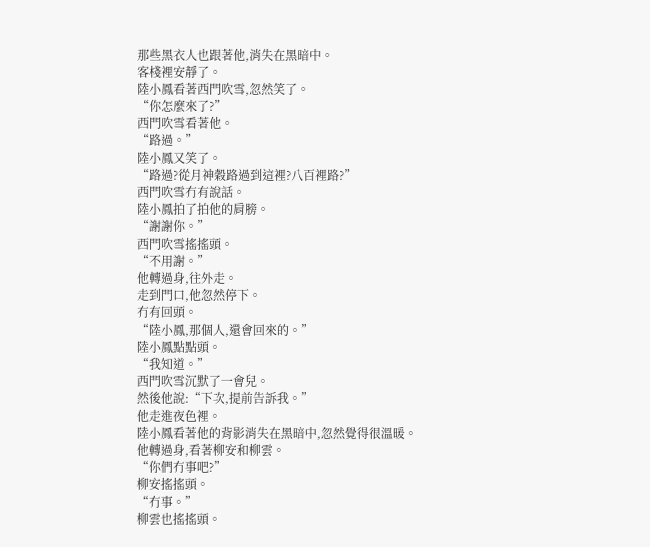那些黑衣人也跟著他,消失在黑暗中。
客棧裡安靜了。
陸小鳳看著西門吹雪,忽然笑了。
“你怎麼來了?”
西門吹雪看著他。
“路過。”
陸小鳳又笑了。
“路過?從月神穀路過到這裡?八百裡路?”
西門吹雪冇有說話。
陸小鳳拍了拍他的肩膀。
“謝謝你。”
西門吹雪搖搖頭。
“不用謝。”
他轉過身,往外走。
走到門口,他忽然停下。
冇有回頭。
“陸小鳳,那個人,還會回來的。”
陸小鳳點點頭。
“我知道。”
西門吹雪沉默了一會兒。
然後他說:“下次,提前告訴我。”
他走進夜色裡。
陸小鳳看著他的背影消失在黑暗中,忽然覺得很溫暖。
他轉過身,看著柳安和柳雲。
“你們冇事吧?”
柳安搖搖頭。
“冇事。”
柳雲也搖搖頭。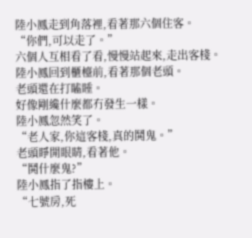陸小鳳走到角落裡,看著那六個住客。
“你們,可以走了。”
六個人互相看了看,慢慢站起來,走出客棧。
陸小鳳回到櫃檯前,看著那個老頭。
老頭還在打瞌睡。
好像剛纔什麼都冇發生一樣。
陸小鳳忽然笑了。
“老人家,你這客棧,真的鬨鬼。”
老頭睜開眼睛,看著他。
“鬨什麼鬼?”
陸小鳳指了指樓上。
“七號房,死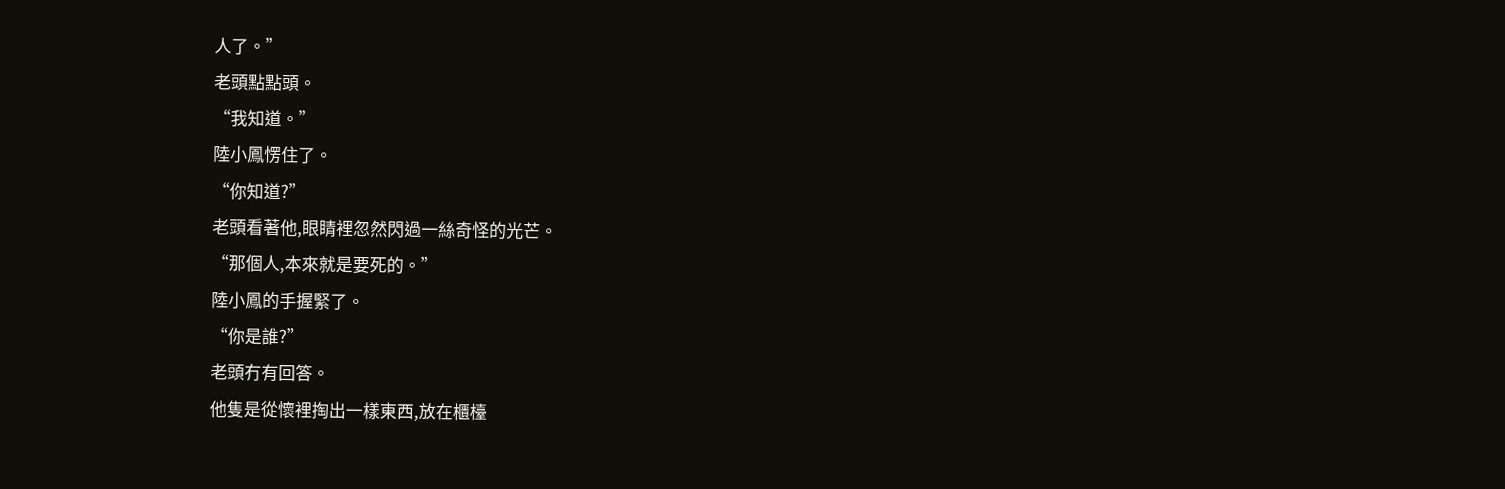人了。”
老頭點點頭。
“我知道。”
陸小鳳愣住了。
“你知道?”
老頭看著他,眼睛裡忽然閃過一絲奇怪的光芒。
“那個人,本來就是要死的。”
陸小鳳的手握緊了。
“你是誰?”
老頭冇有回答。
他隻是從懷裡掏出一樣東西,放在櫃檯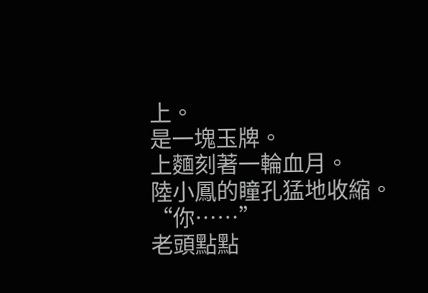上。
是一塊玉牌。
上麵刻著一輪血月。
陸小鳳的瞳孔猛地收縮。
“你……”
老頭點點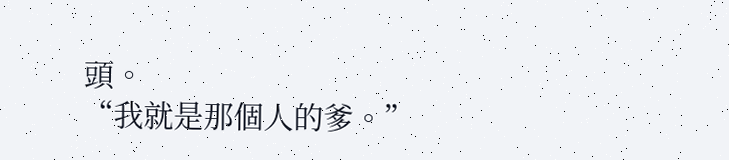頭。
“我就是那個人的爹。”